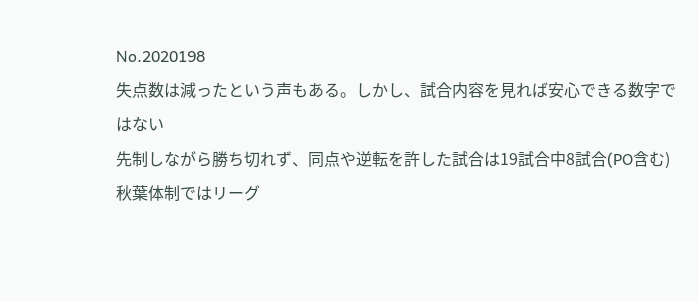No.2020198
失点数は減ったという声もある。しかし、試合内容を見れば安心できる数字ではない
先制しながら勝ち切れず、同点や逆転を許した試合は19試合中8試合(PO含む)
秋葉体制ではリーグ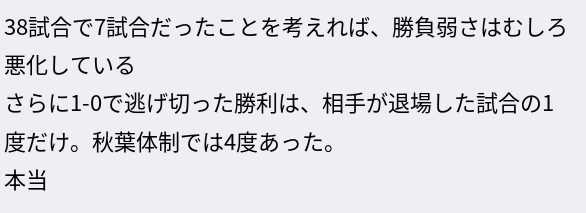38試合で7試合だったことを考えれば、勝負弱さはむしろ悪化している
さらに1-0で逃げ切った勝利は、相手が退場した試合の1度だけ。秋葉体制では4度あった。
本当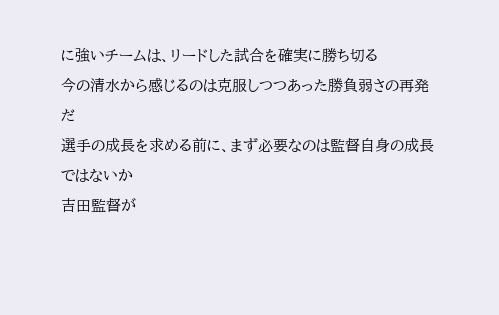に強いチームは、リードした試合を確実に勝ち切る
今の清水から感じるのは克服しつつあった勝負弱さの再発だ
選手の成長を求める前に、まず必要なのは監督自身の成長ではないか
吉田監督が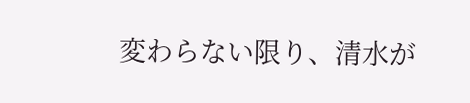変わらない限り、清水が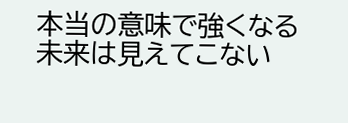本当の意味で強くなる未来は見えてこない